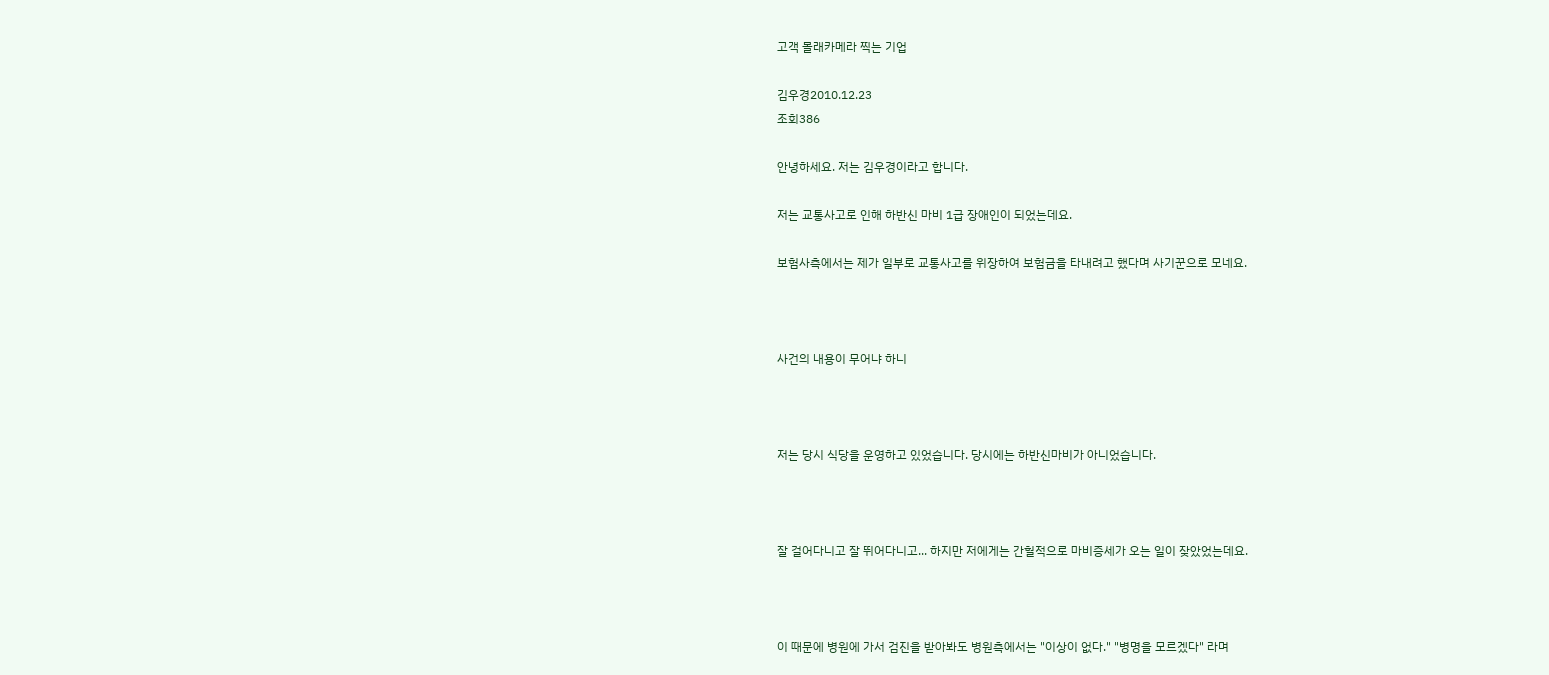고객 몰래카메라 찍는 기업

김우경2010.12.23
조회386

안녕하세요. 저는 김우경이라고 합니다.

저는 교통사고로 인해 하반신 마비 1급 장애인이 되었는데요.

보험사측에서는 제가 일부로 교통사고를 위장하여 보험금을 타내려고 했다며 사기꾼으로 모네요.



사건의 내용이 무어냐 하니



저는 당시 식당을 운영하고 있었습니다. 당시에는 하반신마비가 아니었습니다.



잘 걸어다니고 잘 뛰어다니고... 하지만 저에게는 간헐적으로 마비증세가 오는 일이 잦았었는데요.



이 때문에 병원에 가서 검진을 받아봐도 병원측에서는 "이상이 없다." "병명을 모르겠다" 라며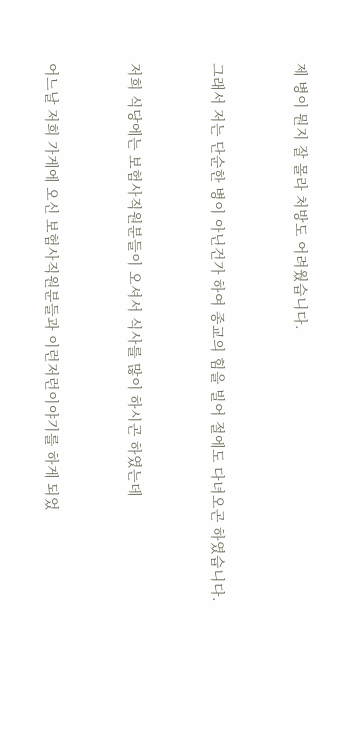제 병이 뭔지 잘 몰라 처방도 어려웠습니다.



그래서 저는 단순한 병이 아닌건가 하여 종교의 힘을 빌어 절에도 다녀오곤 하였습니다.



저희 식당에는 보험사직원분들이 오셔서 식사를 많이 하시곤 하였는데



어느날 저희 가게에 오신 보험사직원분들과 이런저런이야기를 하게 되었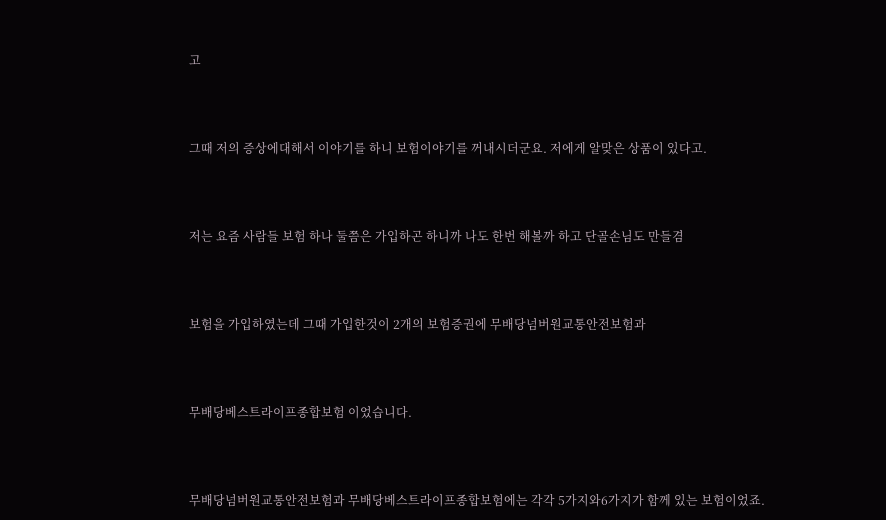고



그때 저의 증상에대해서 이야기를 하니 보험이야기를 꺼내시더군요. 저에게 알맞은 상품이 있다고.



저는 요즘 사람들 보험 하나 둘쯤은 가입하곤 하니까 나도 한번 해볼까 하고 단골손님도 만들겸



보험을 가입하였는데 그때 가입한것이 2개의 보험증권에 무배당넘버원교통안전보험과



무배당베스트라이프종합보험 이었습니다.



무배당넘버원교통안전보험과 무배당베스트라이프종합보험에는 각각 5가지와6가지가 함께 있는 보험이었죠.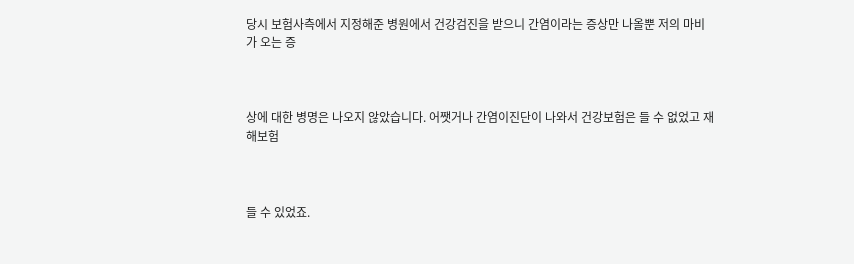당시 보험사측에서 지정해준 병원에서 건강검진을 받으니 간염이라는 증상만 나올뿐 저의 마비가 오는 증



상에 대한 병명은 나오지 않았습니다. 어쨋거나 간염이진단이 나와서 건강보험은 들 수 없었고 재해보험



들 수 있었죠.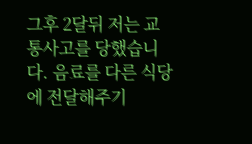그후 2달뒤 저는 교통사고를 당했습니다. 음료를 다른 식당에 전달해주기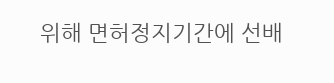위해 면허정지기간에 선배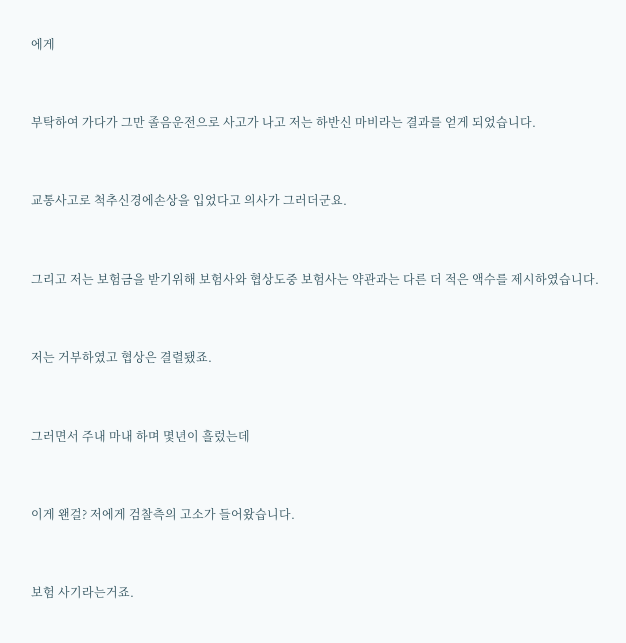에게



부탁하여 가다가 그만 졸음운전으로 사고가 나고 저는 하반신 마비라는 결과를 얻게 되었습니다.



교통사고로 척추신경에손상을 입었다고 의사가 그러더군요.



그리고 저는 보험금을 받기위해 보험사와 협상도중 보험사는 약관과는 다른 더 적은 액수를 제시하였습니다.



저는 거부하였고 협상은 결렬됐죠.



그러면서 주내 마내 하며 몇년이 흘렀는데



이게 왠걸? 저에게 검찰측의 고소가 들어왔습니다.



보험 사기라는거죠.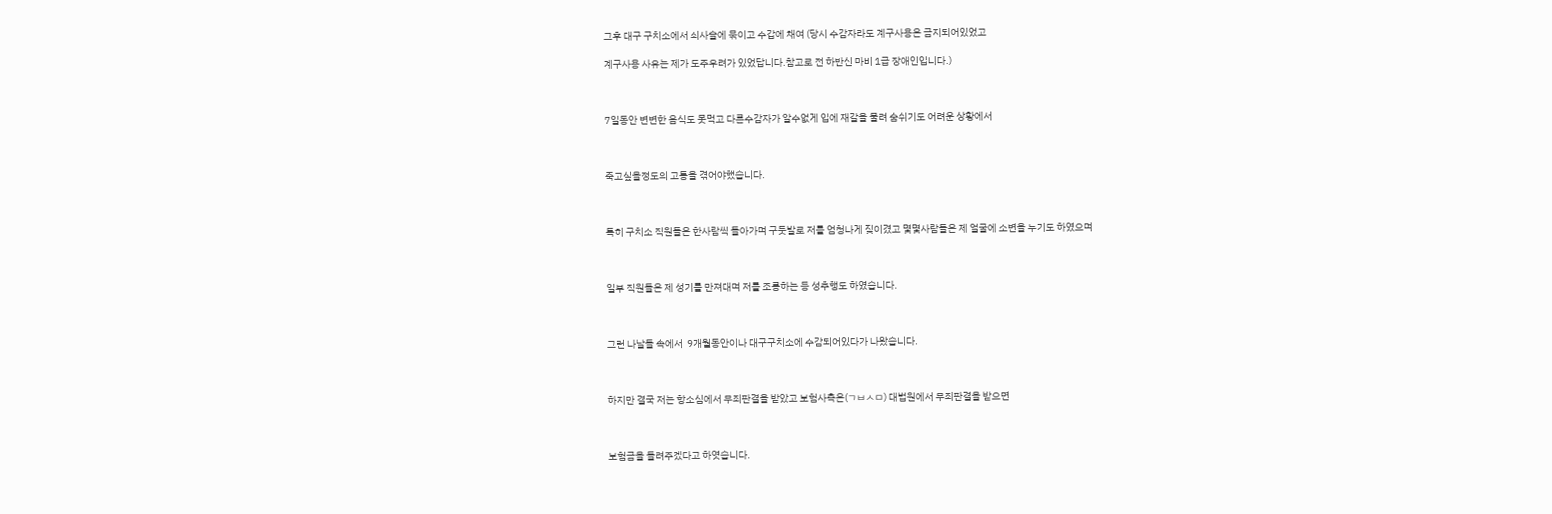그후 대구 구치소에서 쇠사슬에 묶이고 수갑에 채여 (당시 수감자라도 계구사용은 금지되어있었고

계구사용 사유는 제가 도주우려가 있었답니다.참고로 전 하반신 마비 1급 장애인입니다.)



7일동안 변변한 음식도 못먹고 다른수감자가 알수없게 입에 재갈을 물려 숨쉬기도 어려운 상황에서



죽고싶을정도의 고통을 겪어야했습니다.



특히 구치소 직원들은 한사람씩 돌아가며 구둣발로 저를 엄청나게 짖이겼고 몇몇사람들은 제 얼굴에 소변을 누기도 하였으며



일부 직원들은 제 성기를 만져대며 저를 조롱하는 등 성추행도 하였습니다.



그런 나날들 속에서  9개월동안이나 대구구치소에 수감되어있다가 나왔습니다.



하지만 결국 저는 항소심에서 무죄판결을 받았고 보험사측은(ㄱㅂㅅㅁ) 대법원에서 무죄판결을 받으면



보험금을 돌려주겠다고 하엿습니다.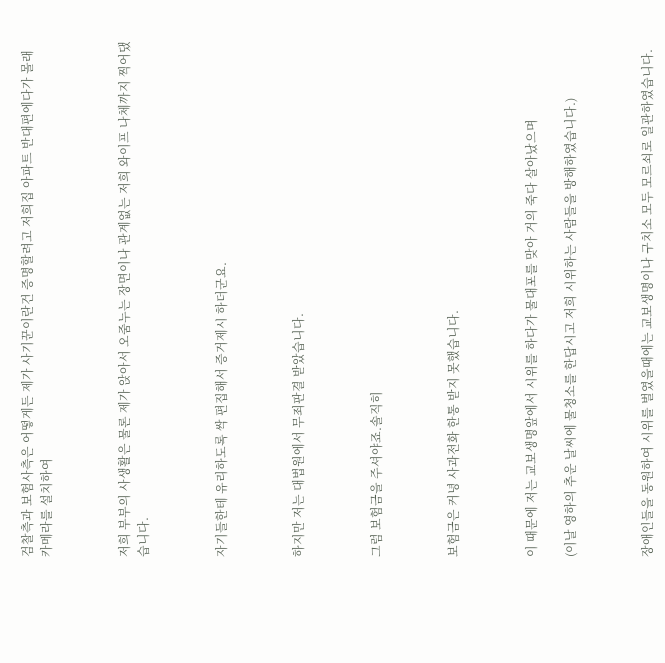검찰측과 보험사측은 어떻게든 제가 사기꾼이란건 증명할려고 저희집 아파트 반대편에다가 몰래카메라를 설치하여



저희 부부의 사생활은 물론 제가 앉아서 오줌누는 장면이나 관계없는 저희 와이프 나체까지 찍어댔습니다.



자기들한테 유리하도록 싹 편집해서 증거제시 하더군요.



하지만 저는 대법원에서 무죄판결 받았습니다.



그럼 보험금을 주셔야죠.솔직히



보험금은 커녕 사과전화 한통 받지 못했습니다.



이 때문에 저는 교보생명앞에서 시위를 하다가 물대포를 맞아 거의 죽다 살아났으며

(이날 영하의 추운 날씨에 물청소를 한답시고 저희 시위하는 사람들을 방해하였습니다.)



장애인들을 동원하여 시위를 벌였을때에는 교보생명이나 구치소 모두 모르쇠로 일관하였습니다.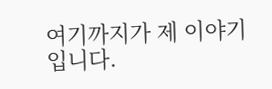여기까지가 제 이야기 입니다.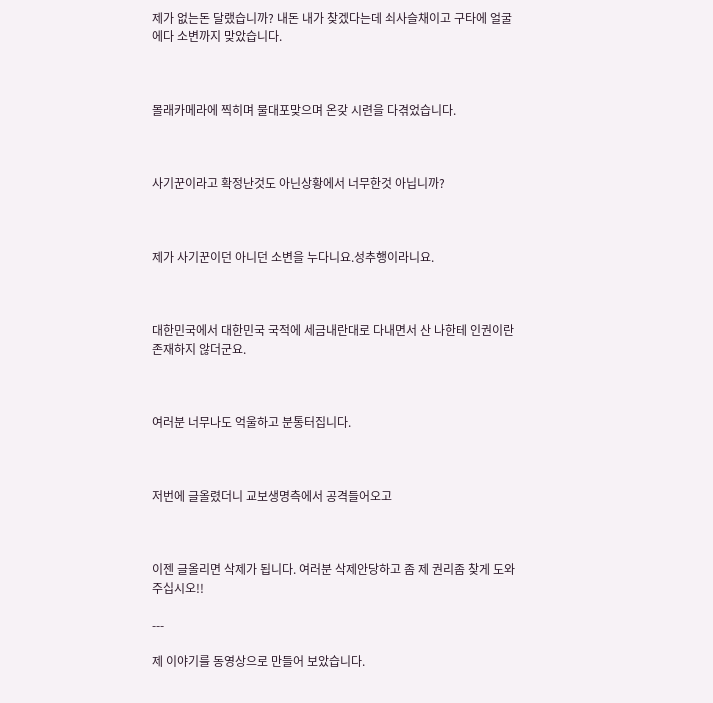제가 없는돈 달랬습니까? 내돈 내가 찾겠다는데 쇠사슬채이고 구타에 얼굴에다 소변까지 맞았습니다.



몰래카메라에 찍히며 물대포맞으며 온갖 시련을 다겪었습니다.



사기꾼이라고 확정난것도 아닌상황에서 너무한것 아닙니까?



제가 사기꾼이던 아니던 소변을 누다니요.성추행이라니요.



대한민국에서 대한민국 국적에 세금내란대로 다내면서 산 나한테 인권이란 존재하지 않더군요.



여러분 너무나도 억울하고 분통터집니다.



저번에 글올렸더니 교보생명측에서 공격들어오고



이젠 글올리면 삭제가 됩니다. 여러분 삭제안당하고 좀 제 권리좀 찾게 도와주십시오!!

---

제 이야기를 동영상으로 만들어 보았습니다.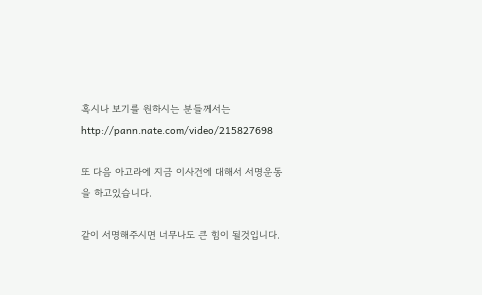혹시나 보기를 원하시는 분들께서는 http://pann.nate.com/video/215827698

또 다음 아고라에 지금 이사건에 대해서 서명운동을 하고있습니다.

같이 서명해주시면 너무나도 큰 힘이 될것입니다.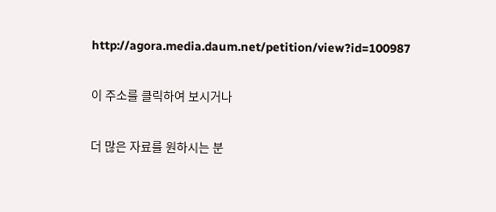http://agora.media.daum.net/petition/view?id=100987

이 주소를 클릭하여 보시거나

더 많은 자료를 원하시는 분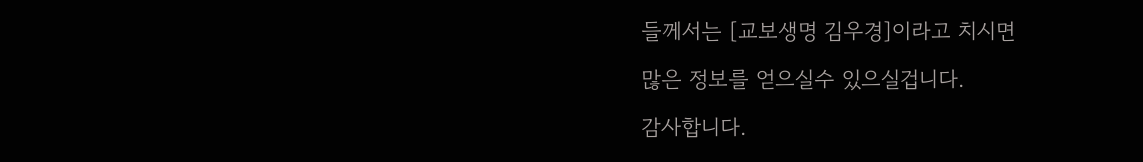들께서는 [교보생명 김우경]이라고 치시면

많은 정보를 얻으실수 있으실겁니다.

감사합니다.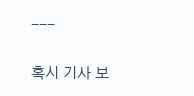---

혹시 기사 보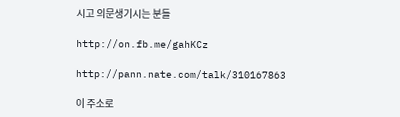시고 의문생기시는 분들

http://on.fb.me/gahKCz

http://pann.nate.com/talk/310167863

이 주소로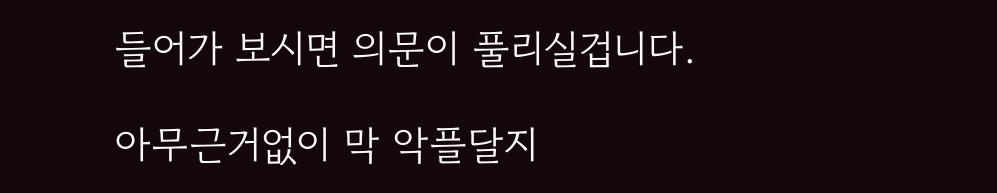들어가 보시면 의문이 풀리실겁니다.

아무근거없이 막 악플달지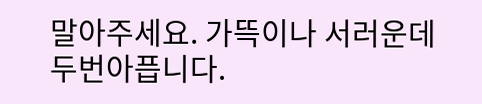말아주세요. 가뜩이나 서러운데 두번아픕니다.